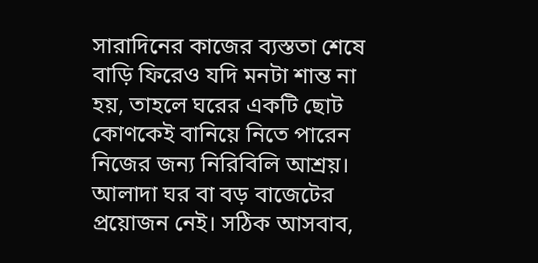সারাদিনের কাজের ব্যস্ততা শেষে বাড়ি ফিরেও যদি মনটা শান্ত না হয়, তাহলে ঘরের একটি ছোট কোণকেই বানিয়ে নিতে পারেন নিজের জন্য নিরিবিলি আশ্রয়। আলাদা ঘর বা বড় বাজেটের প্রয়োজন নেই। সঠিক আসবাব,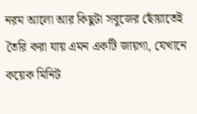নরম আলো আর কিছুটা সবুজের ছোঁয়াতেই তৈরি করা যায় এমন একটি জায়গা, যেখানে কয়েক মিনিট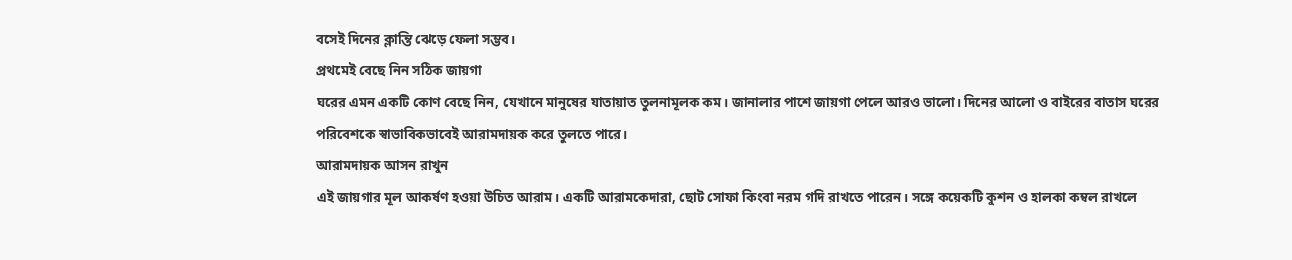বসেই দিনের ক্লান্তি ঝেড়ে ফেলা সম্ভব।
প্রথমেই বেছে নিন সঠিক জায়গা
ঘরের এমন একটি কোণ বেছে নিন, যেখানে মানুষের যাতায়াত তুলনামূলক কম। জানালার পাশে জায়গা পেলে আরও ভালো। দিনের আলো ও বাইরের বাতাস ঘরের পরিবেশকে স্বাভাবিকভাবেই আরামদায়ক করে তুলতে পারে।
আরামদায়ক আসন রাখুন
এই জায়গার মূল আকর্ষণ হওয়া উচিত আরাম। একটি আরামকেদারা, ছোট সোফা কিংবা নরম গদি রাখতে পারেন। সঙ্গে কয়েকটি কুশন ও হালকা কম্বল রাখলে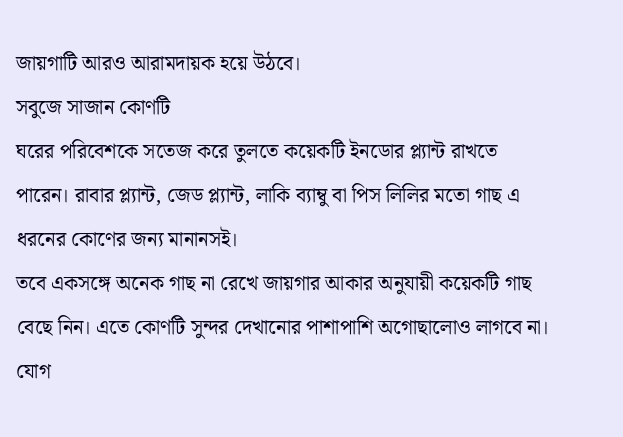জায়গাটি আরও আরামদায়ক হয়ে উঠবে।
সবুজে সাজান কোণটি
ঘরের পরিবেশকে সতেজ করে তুলতে কয়েকটি ইনডোর প্ল্যান্ট রাখতে পারেন। রাবার প্ল্যান্ট, জেড প্ল্যান্ট, লাকি ব্যাম্বু বা পিস লিলির মতো গাছ এ ধরনের কোণের জন্য মানানসই।
তবে একসঙ্গে অনেক গাছ না রেখে জায়গার আকার অনুযায়ী কয়েকটি গাছ বেছে নিন। এতে কোণটি সুন্দর দেখানোর পাশাপাশি অগোছালোও লাগবে না।
যোগ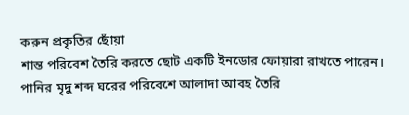করুন প্রকৃতির ছোঁয়া
শান্ত পরিবেশ তৈরি করতে ছোট একটি ইনডোর ফোয়ারা রাখতে পারেন। পানির মৃদু শব্দ ঘরের পরিবেশে আলাদা আবহ তৈরি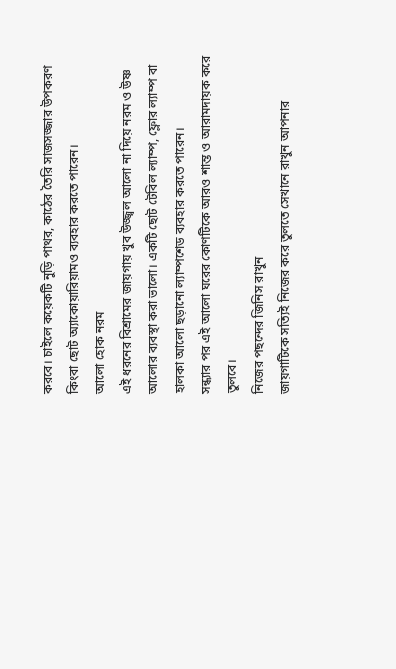করবে। চাইলে কয়েকটি নুড়ি পাথর, কাঠের তৈরি সাজসজ্জার উপকরণ কিংবা ছোট অ্যাকোয়ারিয়ামও ব্যবহার করতে পারেন।
আলো হোক নরম
এই ধরনের বিশ্রামের জায়গায় খুব উজ্জ্বল আলো না দিয়ে নরম ও উষ্ণ আলোর ব্যবস্থা করা ভালো। একটি ছোট টেবিল ল্যাম্প, ফ্লোর ল্যাম্প বা হালকা আলো ছড়ানো ল্যাম্পশেড ব্যবহার করতে পারেন।
সন্ধ্যার পর এই আলো ঘরের কোণটিকে আরও শান্ত ও আরামদায়ক করে তুলবে।
নিজের পছন্দের জিনিস রাখুন
জায়গাটিকে সত্যিই নিজের করে তুলতে সেখানে রাখুন আপনার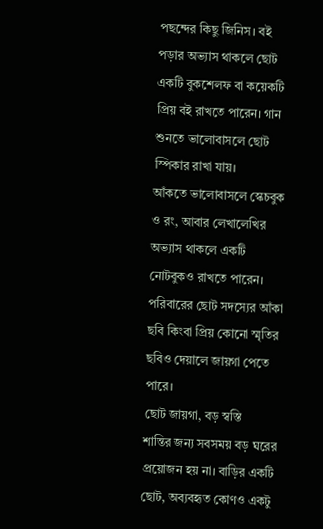পছন্দের কিছু জিনিস। বই পড়ার অভ্যাস থাকলে ছোট একটি বুকশেলফ বা কয়েকটি প্রিয় বই রাখতে পারেন। গান শুনতে ভালোবাসলে ছোট স্পিকার রাখা যায়।
আঁকতে ভালোবাসলে স্কেচবুক ও রং, আবার লেখালেখির অভ্যাস থাকলে একটি নোটবুকও রাখতে পারেন। পরিবারের ছোট সদস্যের আঁকা ছবি কিংবা প্রিয় কোনো স্মৃতির ছবিও দেয়ালে জায়গা পেতে পারে।
ছোট জায়গা, বড় স্বস্তি
শান্তির জন্য সবসময় বড় ঘরের প্রয়োজন হয় না। বাড়ির একটি ছোট, অব্যবহৃত কোণও একটু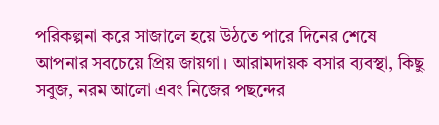পরিকল্পনা করে সাজালে হয়ে উঠতে পারে দিনের শেষে আপনার সবচেয়ে প্রিয় জায়গা। আরামদায়ক বসার ব্যবস্থা, কিছু সবুজ, নরম আলো এবং নিজের পছন্দের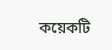কয়েকটি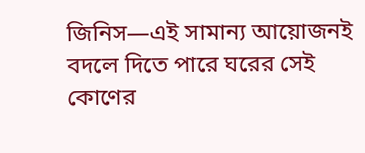জিনিস—এই সামান্য আয়োজনই বদলে দিতে পারে ঘরের সেই কোণের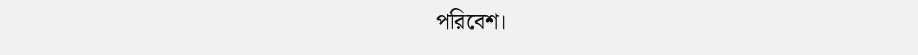পরিবেশ।